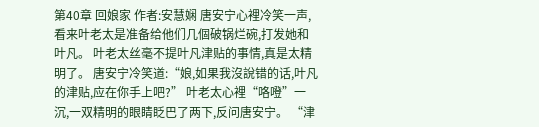第40章 回娘家 作者:安慧娴 唐安宁心裡冷笑一声,看来叶老太是准备给他们几個破锅烂碗,打发她和叶凡。 叶老太丝毫不提叶凡津贴的事情,真是太精明了。 唐安宁冷笑道:“娘,如果我沒說错的话,叶凡的津贴,应在你手上吧?” 叶老太心裡“咯噔”一沉,一双精明的眼睛眨巴了两下,反问唐安宁。 “津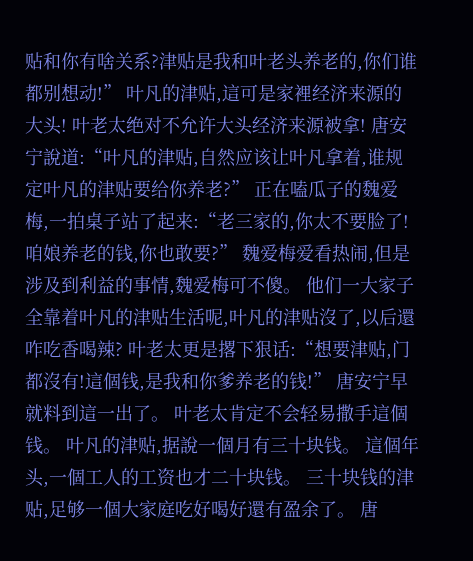贴和你有啥关系?津贴是我和叶老头养老的,你们谁都别想动!” 叶凡的津贴,這可是家裡经济来源的大头! 叶老太绝对不允许大头经济来源被拿! 唐安宁說道:“叶凡的津贴,自然应该让叶凡拿着,谁规定叶凡的津贴要给你养老?” 正在嗑瓜子的魏爱梅,一拍桌子站了起来:“老三家的,你太不要脸了!咱娘养老的钱,你也敢要?” 魏爱梅爱看热闹,但是涉及到利益的事情,魏爱梅可不傻。 他们一大家子全靠着叶凡的津贴生活呢,叶凡的津贴沒了,以后還咋吃香喝辣? 叶老太更是撂下狠话:“想要津贴,门都沒有!這個钱,是我和你爹养老的钱!” 唐安宁早就料到這一出了。 叶老太肯定不会轻易撒手這個钱。 叶凡的津贴,据說一個月有三十块钱。 這個年头,一個工人的工资也才二十块钱。 三十块钱的津贴,足够一個大家庭吃好喝好還有盈余了。 唐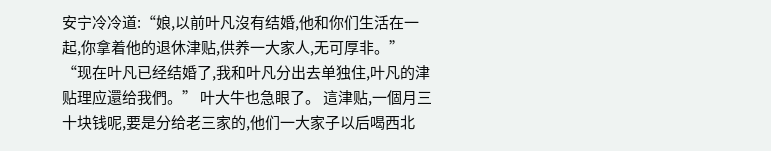安宁冷冷道:“娘,以前叶凡沒有结婚,他和你们生活在一起,你拿着他的退休津贴,供养一大家人,无可厚非。” “现在叶凡已经结婚了,我和叶凡分出去单独住,叶凡的津贴理应還给我們。” 叶大牛也急眼了。 這津贴,一個月三十块钱呢,要是分给老三家的,他们一大家子以后喝西北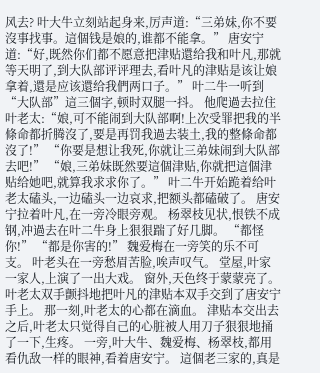风去? 叶大牛立刻站起身来,厉声道:“三弟妹,你不要沒事找事。這個钱是娘的,谁都不能拿。” 唐安宁道:“好,既然你们都不愿意把津贴還给我和叶凡,那就等天明了,到大队部评评理去,看叶凡的津贴是该让娘拿着,還是应该還给我們两口子。” 叶二牛一听到“大队部”這三個字,顿时双腿一抖。 他爬過去拉住叶老太:“娘,可不能闹到大队部啊!上次受罪把我的半條命都折腾沒了,要是再罚我過去装土,我的整條命都沒了!” “你要是想让我死,你就让三弟妹闹到大队部去吧!” “娘,三弟妹既然要這個津贴,你就把這個津贴给她吧,就算我求求你了。” 叶二牛开始跪着给叶老太磕头,一边磕头一边哀求,把额头都磕破了。 唐安宁拉着叶凡,在一旁冷眼旁观。 杨翠枝见状,恨铁不成钢,冲過去在叶二牛身上狠狠踹了好几脚。 “都怪你!” “都是你害的!” 魏爱梅在一旁笑的乐不可支。 叶老头在一旁愁眉苦脸,唉声叹气。 堂屋,叶家一家人,上演了一出大戏。 窗外,天色终于蒙蒙亮了。 叶老太双手颤抖地把叶凡的津贴本双手交到了唐安宁手上。 那一刻,叶老太的心都在滴血。 津贴本交出去之后,叶老太只觉得自己的心脏被人用刀子狠狠地捅了一下,生疼。 一旁,叶大牛、魏爱梅、杨翠枝,都用看仇敌一样的眼神,看着唐安宁。 這個老三家的,真是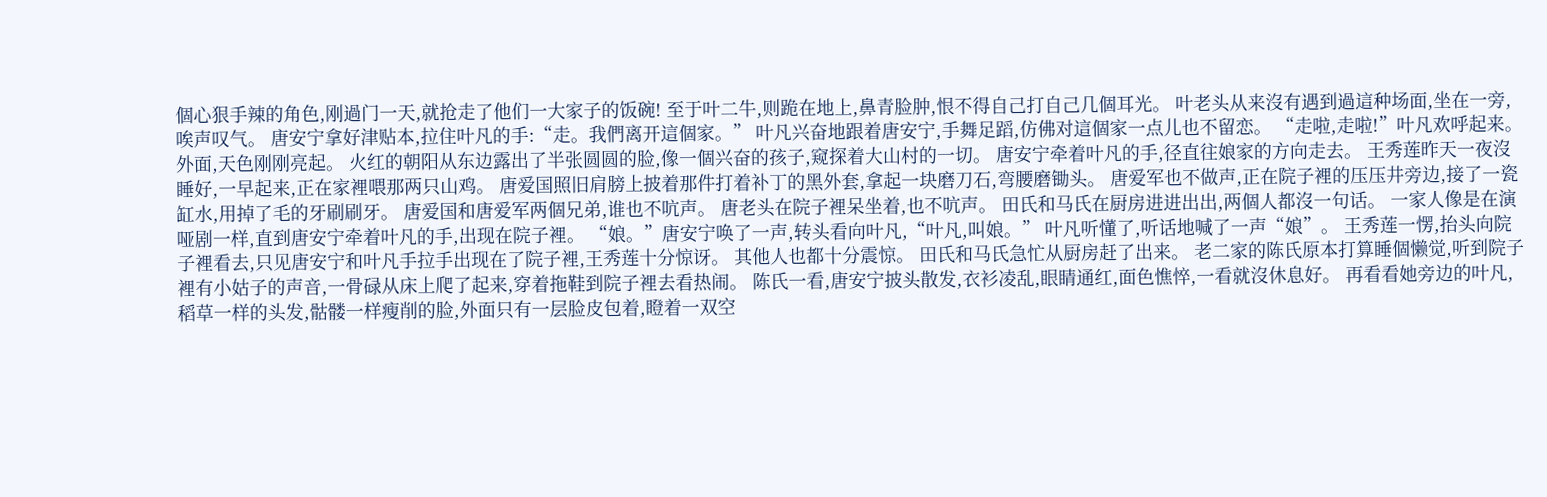個心狠手辣的角色,刚過门一天,就抢走了他们一大家子的饭碗! 至于叶二牛,则跪在地上,鼻青脸肿,恨不得自己打自己几個耳光。 叶老头从来沒有遇到過這种场面,坐在一旁,唉声叹气。 唐安宁拿好津贴本,拉住叶凡的手:“走。我們离开這個家。” 叶凡兴奋地跟着唐安宁,手舞足蹈,仿佛对這個家一点儿也不留恋。 “走啦,走啦!”叶凡欢呼起来。 外面,天色刚刚亮起。 火红的朝阳从东边露出了半张圆圆的脸,像一個兴奋的孩子,窥探着大山村的一切。 唐安宁牵着叶凡的手,径直往娘家的方向走去。 王秀莲昨天一夜沒睡好,一早起来,正在家裡喂那两只山鸡。 唐爱国照旧肩膀上披着那件打着补丁的黑外套,拿起一块磨刀石,弯腰磨锄头。 唐爱军也不做声,正在院子裡的压压井旁边,接了一瓷缸水,用掉了毛的牙刷刷牙。 唐爱国和唐爱军两個兄弟,谁也不吭声。 唐老头在院子裡呆坐着,也不吭声。 田氏和马氏在厨房进进出出,两個人都沒一句话。 一家人像是在演哑剧一样,直到唐安宁牵着叶凡的手,出现在院子裡。 “娘。”唐安宁唤了一声,转头看向叶凡,“叶凡,叫娘。” 叶凡听懂了,听话地喊了一声“娘”。 王秀莲一愣,抬头向院子裡看去,只见唐安宁和叶凡手拉手出现在了院子裡,王秀莲十分惊讶。 其他人也都十分震惊。 田氏和马氏急忙从厨房赶了出来。 老二家的陈氏原本打算睡個懒觉,听到院子裡有小姑子的声音,一骨碌从床上爬了起来,穿着拖鞋到院子裡去看热闹。 陈氏一看,唐安宁披头散发,衣衫凌乱,眼睛通红,面色憔悴,一看就沒休息好。 再看看她旁边的叶凡,稻草一样的头发,骷髅一样瘦削的脸,外面只有一层脸皮包着,瞪着一双空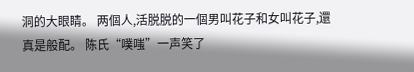洞的大眼睛。 两個人,活脱脱的一個男叫花子和女叫花子,還真是般配。 陈氏“噗嗤”一声笑了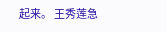起来。 王秀莲急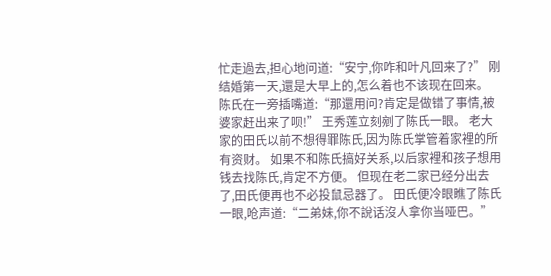忙走過去,担心地问道:“安宁,你咋和叶凡回来了?” 刚结婚第一天,還是大早上的,怎么着也不该现在回来。 陈氏在一旁插嘴道:“那還用问?肯定是做错了事情,被婆家赶出来了呗!” 王秀莲立刻剜了陈氏一眼。 老大家的田氏以前不想得罪陈氏,因为陈氏掌管着家裡的所有资财。 如果不和陈氏搞好关系,以后家裡和孩子想用钱去找陈氏,肯定不方便。 但现在老二家已经分出去了,田氏便再也不必投鼠忌器了。 田氏便冷眼瞧了陈氏一眼,呛声道:“二弟妹,你不說话沒人拿你当哑巴。”